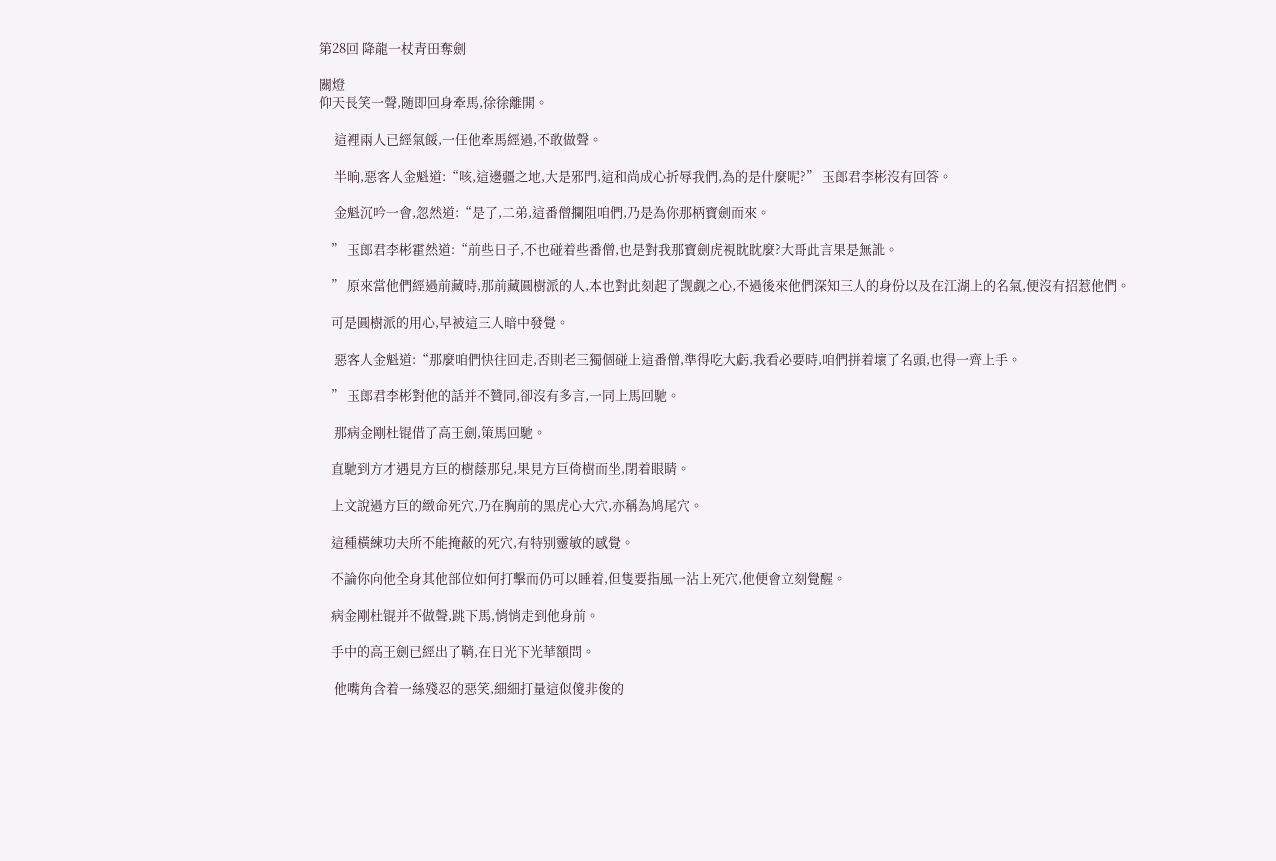第28回 降龍一杖青田奪劍

關燈
仰天長笑一聲,随即回身牽馬,徐徐離開。

     這裡兩人已經氣餒,一任他牽馬經過,不敢做聲。

     半晌,惡客人金魁道:“咳,這邊疆之地,大是邪門,這和尚成心折辱我們,為的是什麼呢?” 玉郎君李彬沒有回答。

     金魁沉吟一會,忽然道:“是了,二弟,這番僧攔阻咱們,乃是為你那柄寶劍而來。

    ” 玉郎君李彬霍然道:“前些日子,不也碰着些番僧,也是對我那寶劍虎視眈眈麼?大哥此言果是無訛。

    ” 原來當他們經過前藏時,那前藏圓樹派的人,本也對此刻起了觊觑之心,不過後來他們深知三人的身份以及在江湖上的名氣,便沒有招惹他們。

    可是圓樹派的用心,早被這三人暗中發覺。

     惡客人金魁道:“那麼咱們快往回走,否則老三獨個碰上這番僧,準得吃大虧,我看必要時,咱們拼着壞了名頭,也得一齊上手。

    ” 玉郎君李彬對他的話并不贊同,卻沒有多言,一同上馬回馳。

     那病金剛杜锟借了高王劍,策馬回馳。

    直馳到方才遇見方巨的樹蔭那兒,果見方巨倚樹而坐,閉着眼睛。

    上文說過方巨的緻命死穴,乃在胸前的黑虎心大穴,亦稱為鸠尾穴。

    這種橫練功夫所不能掩蔽的死穴,有特别靈敏的感覺。

    不論你向他全身其他部位如何打擊而仍可以睡着,但隻要指風一沾上死穴,他便會立刻覺醒。

    病金剛杜锟并不做聲,跳下馬,悄悄走到他身前。

    手中的高王劍已經出了鞘,在日光下光華額問。

     他嘴角含着一絲殘忍的惡笑,細細打量這似傻非俊的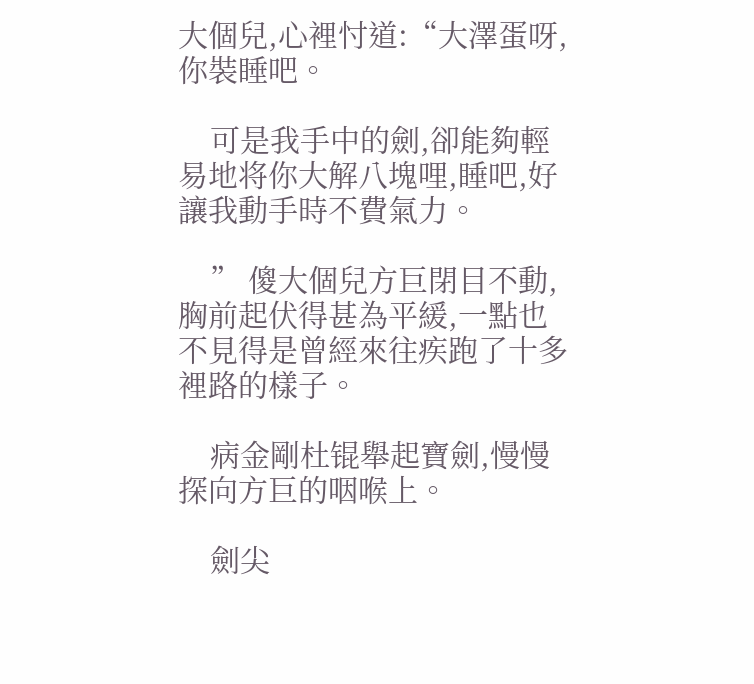大個兒,心裡忖道:“大澤蛋呀,你裝睡吧。

    可是我手中的劍,卻能夠輕易地将你大解八塊哩,睡吧,好讓我動手時不費氣力。

    ” 傻大個兒方巨閉目不動,胸前起伏得甚為平緩,一點也不見得是曾經來往疾跑了十多裡路的樣子。

    病金剛杜锟舉起寶劍,慢慢探向方巨的咽喉上。

    劍尖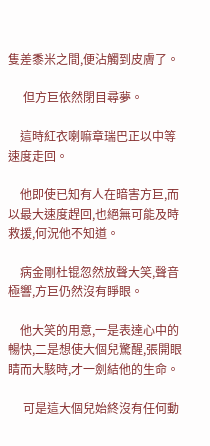隻差黍米之間,便沾觸到皮膚了。

     但方巨依然閉目尋夢。

    這時紅衣喇嘛章瑞巴正以中等速度走回。

    他即使已知有人在暗害方巨,而以最大速度趕回,也絕無可能及時救援,何況他不知道。

    病金剛杜锟忽然放聲大笑,聲音極響,方巨仍然沒有睜眼。

    他大笑的用意,一是表達心中的暢快,二是想使大個兒驚醒,張開眼睛而大駭時,才一劍結他的生命。

     可是這大個兒始終沒有任何動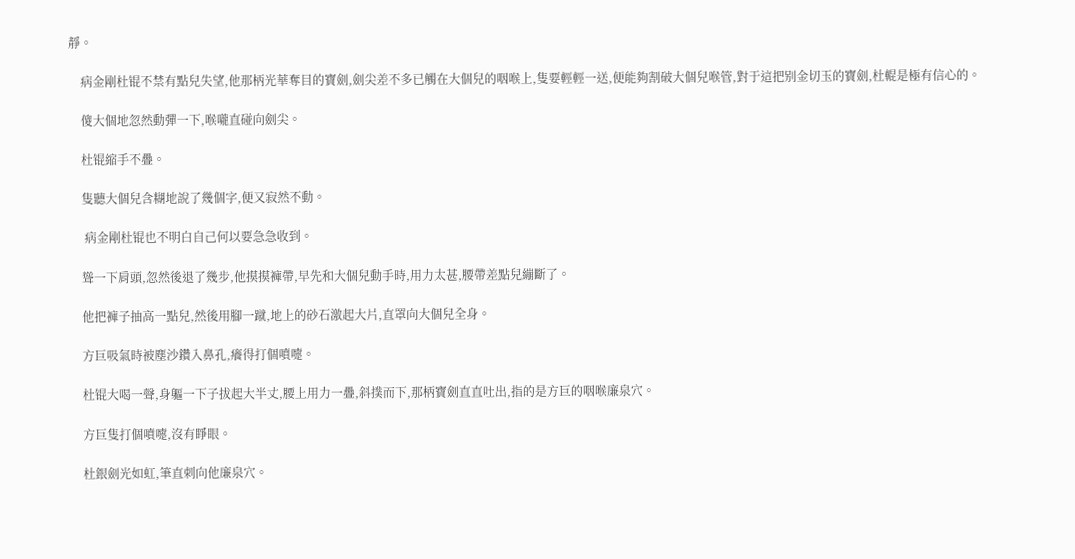靜。

    病金剛杜锟不禁有點兒失望,他那柄光華奪目的寶劍,劍尖差不多已觸在大個兒的咽喉上,隻要輕輕一送,便能夠割破大個兒喉管,對于這把别金切玉的寶劍,杜輥是極有信心的。

    傻大個地忽然動彈一下,喉嚨直碰向劍尖。

    杜锟縮手不疊。

    隻聽大個兒含糊地說了幾個字,便又寂然不動。

     病金剛杜锟也不明白自己何以要急急收到。

    聳一下肩頭,忽然後退了幾步,他摸摸褲帶,早先和大個兒動手時,用力太甚,腰帶差點兒繃斷了。

    他把褲子抽高一點兒,然後用腳一蹴,地上的砂石激起大片,直罩向大個兒全身。

    方巨吸氣時被塵沙鑽入鼻孔,癢得打個噴嚏。

    杜锟大喝一聲,身軀一下子拔起大半丈,腰上用力一疊,斜撲而下,那柄寶劍直直吐出,指的是方巨的咽喉廉泉穴。

    方巨隻打個噴嚏,沒有睜眼。

    杜銀劍光如虹,筆直刺向他廉泉穴。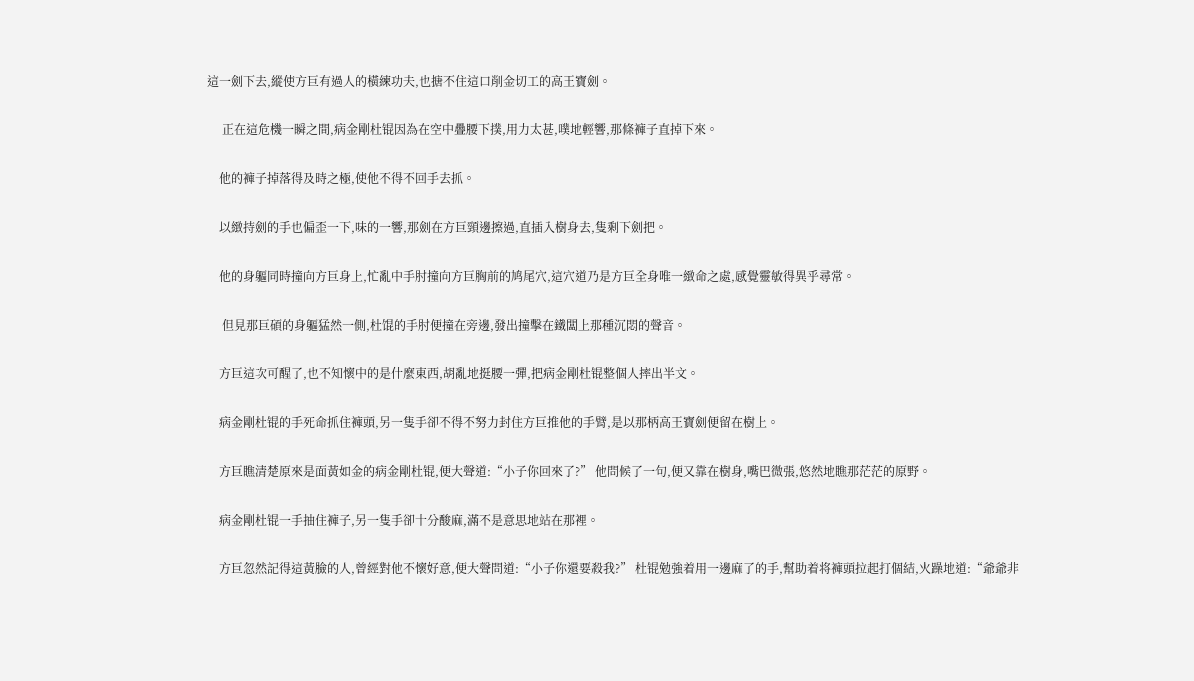這一劍下去,縱使方巨有過人的橫練功夫,也搪不住這口削金切工的高王寶劍。

     正在這危機一瞬之間,病金剛杜锟因為在空中疊腰下撲,用力太甚,噗地輕響,那條褲子直掉下來。

    他的褲子掉落得及時之極,使他不得不回手去抓。

    以緻持劍的手也偏歪一下,味的一響,那劍在方巨頸邊擦過,直插入樹身去,隻剩下劍把。

    他的身軀同時撞向方巨身上,忙亂中手肘撞向方巨胸前的鸠尾穴,這穴道乃是方巨全身唯一緻命之處,感覺靈敏得異乎尋常。

     但見那巨碩的身軀猛然一側,杜馄的手肘便撞在旁邊,發出撞擊在鐵闆上那種沉悶的聲音。

    方巨這次可醒了,也不知懷中的是什麼東西,胡亂地挺腰一彈,把病金剛杜锟整個人摔出半文。

    病金剛杜锟的手死命抓住褲頭,另一隻手卻不得不努力封住方巨推他的手臂,是以那柄高王寶劍便留在樹上。

    方巨瞧清楚原來是面黃如金的病金剛杜锟,便大聲道:“小子你回來了?” 他問候了一句,便又靠在樹身,嘴巴微張,悠然地瞧那茫茫的原野。

    病金剛杜锟一手抽住褲子,另一隻手卻十分酸麻,滿不是意思地站在那裡。

    方巨忽然記得這黃臉的人,曾經對他不懷好意,便大聲問道:“小子你還要殺我?” 杜锟勉強着用一邊麻了的手,幫助着将褲頭拉起打個結,火躁地道:“爺爺非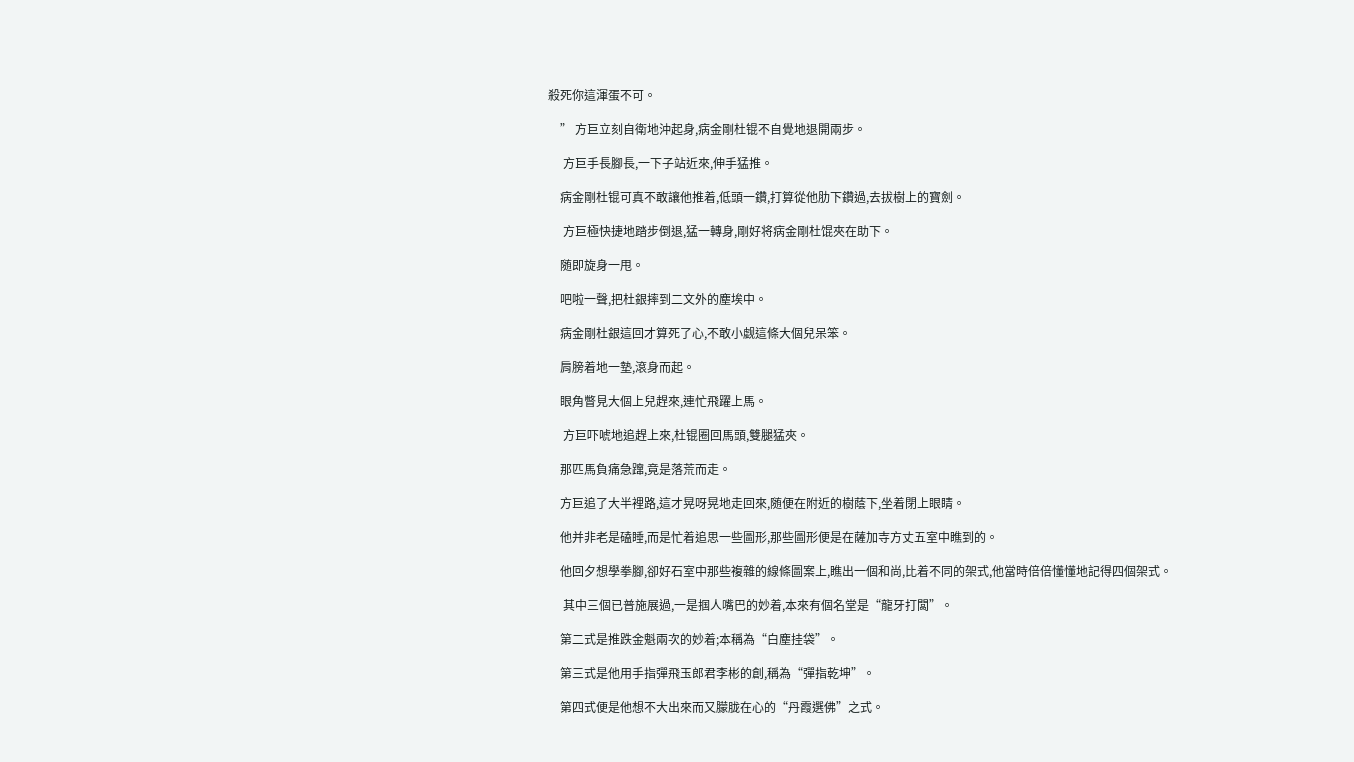殺死你這渾蛋不可。

    ” 方巨立刻自衛地沖起身,病金剛杜锟不自覺地退開兩步。

     方巨手長腳長,一下子站近來,伸手猛推。

    病金剛杜锟可真不敢讓他推着,低頭一鑽,打算從他肋下鑽過,去拔樹上的寶劍。

     方巨極快捷地踏步倒退,猛一轉身,剛好将病金剛杜馄夾在助下。

    随即旋身一甩。

    吧啦一聲,把杜銀摔到二文外的塵埃中。

    病金剛杜銀這回才算死了心,不敢小觑這條大個兒呆笨。

    肩膀着地一墊,滾身而起。

    眼角瞥見大個上兒趕來,連忙飛躍上馬。

     方巨吓唬地追趕上來,杜锟圈回馬頭,雙腿猛夾。

    那匹馬負痛急蹿,竟是落荒而走。

    方巨追了大半裡路,這才晃呀晃地走回來,随便在附近的樹蔭下,坐着閉上眼睛。

    他并非老是磕睡,而是忙着追思一些圖形,那些圖形便是在薩加寺方丈五室中瞧到的。

    他回夕想學拳腳,卻好石室中那些複雜的線條圖案上,瞧出一個和尚,比着不同的架式,他當時倍倍懂懂地記得四個架式。

     其中三個已普施展過,一是掴人嘴巴的妙着,本來有個名堂是“龍牙打闆”。

    第二式是推跌金魁兩次的妙着;本稱為“白塵挂袋”。

    第三式是他用手指彈飛玉郎君李彬的創,稱為“彈指乾坤”。

    第四式便是他想不大出來而又朦胧在心的“丹霞選佛”之式。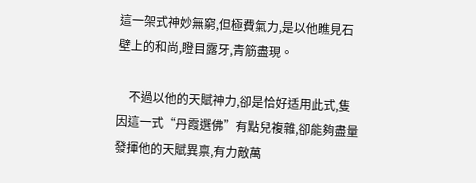這一架式神妙無窮,但極費氣力,是以他瞧見石壁上的和尚,瞪目露牙,青筋盡現。

    不過以他的天賦神力,卻是恰好适用此式,隻因這一式“丹霞選佛”有點兒複雜,卻能夠盡量發揮他的天賦異禀,有力敵萬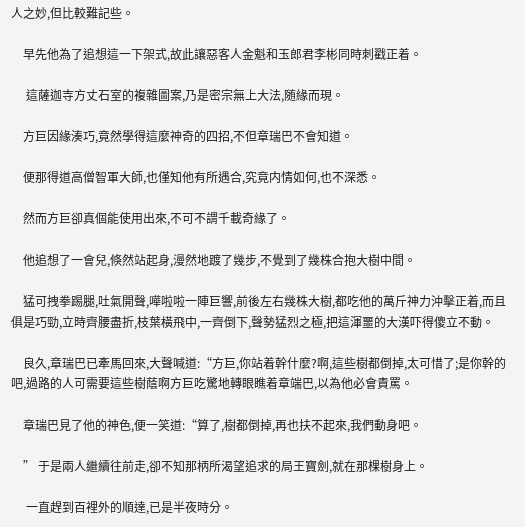人之妙,但比較難記些。

    早先他為了追想這一下架式,故此讓惡客人金魁和玉郎君李彬同時刺戳正着。

     這薩迦寺方丈石室的複雜圖案,乃是密宗無上大法,随緣而現。

    方巨因緣湊巧,竟然學得這麼神奇的四招,不但章瑞巴不會知道。

    便那得道高僧智軍大師,也僅知他有所遇合,究竟内情如何,也不深悉。

    然而方巨卻真個能使用出來,不可不謂千載奇緣了。

    他追想了一會兒,倏然站起身,漫然地踱了幾步,不覺到了幾株合抱大樹中間。

    猛可拽拳踢腿,吐氣開聲,嘩啦啦一陣巨響,前後左右幾株大樹,都吃他的萬斤神力沖擊正着,而且俱是巧勁,立時齊腰盡折,枝葉橫飛中,一齊倒下,聲勢猛烈之極,把這渾噩的大漢吓得傻立不動。

    良久,章瑞巴已牽馬回來,大聲喊道:“方巨,你站着幹什麼?啊,這些樹都倒掉,太可惜了;是你幹的吧,過路的人可需要這些樹蔭啊方巨吃驚地轉眼瞧着章端巴,以為他必會責罵。

    章瑞巴見了他的神色,便一笑道:“算了,樹都倒掉,再也扶不起來,我們動身吧。

    ” 于是兩人繼續往前走,卻不知那柄所渴望追求的局王寶劍,就在那棵樹身上。

     一直趕到百裡外的順達,已是半夜時分。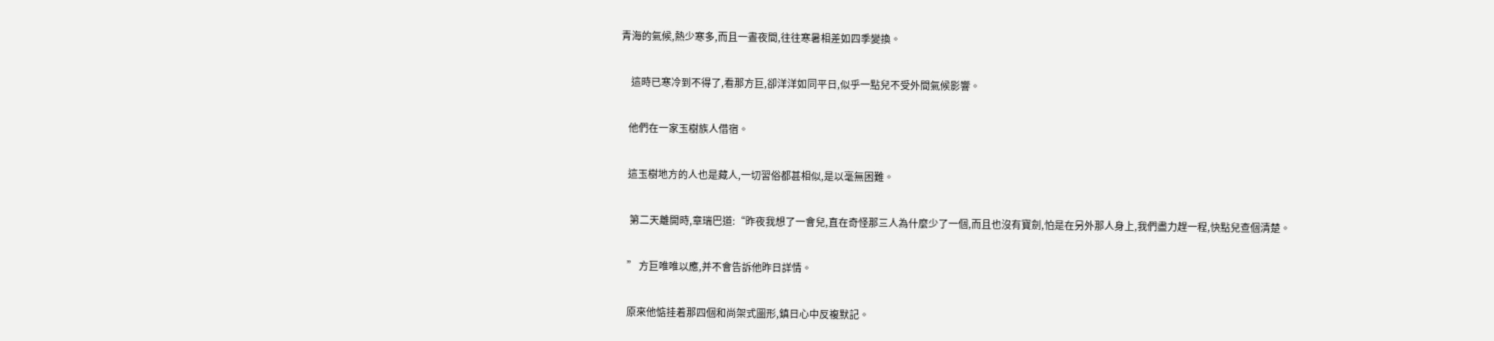青海的氣候,熱少寒多,而且一晝夜間,往往寒暑相差如四季變換。

     這時已寒冷到不得了,看那方巨,卻洋洋如同平日,似乎一點兒不受外間氣候影響。

    他們在一家玉樹族人借宿。

    這玉樹地方的人也是藏人,一切習俗都甚相似,是以毫無困難。

     第二天離開時,章瑞巴道:“昨夜我想了一會兒,直在奇怪那三人為什麼少了一個,而且也沒有寶劍,怕是在另外那人身上,我們盡力趕一程,快點兒查個清楚。

    ” 方巨唯唯以應,并不會告訴他昨日詳情。

    原來他惦挂着那四個和尚架式圖形,鎮日心中反複默記。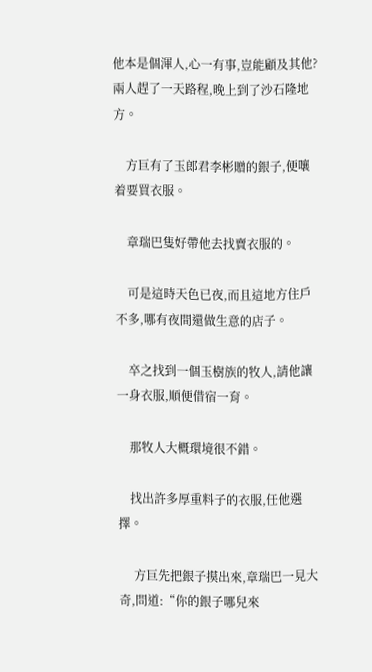他本是個渾人,心一有事,豈能顧及其他? 兩人趕了一天路程,晚上到了沙石隆地方。

    方巨有了玉郎君李彬贈的銀子,便嚷着要買衣服。

    章瑞巴隻好帶他去找賣衣服的。

    可是這時天色已夜,而且這地方住戶不多,哪有夜間還做生意的店子。

    卒之找到一個玉樹族的牧人,請他讓一身衣服,順便借宿一育。

    那牧人大概環境很不錯。

    找出許多厚重料子的衣服,任他選擇。

     方巨先把銀子摸出來,章瑞巴一見大奇,問道:“你的銀子哪兒來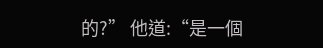的?” 他道:“是一個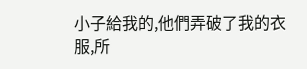小子給我的,他們弄破了我的衣服,所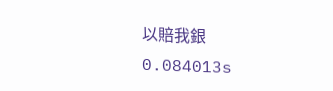以賠我銀
0.084013s